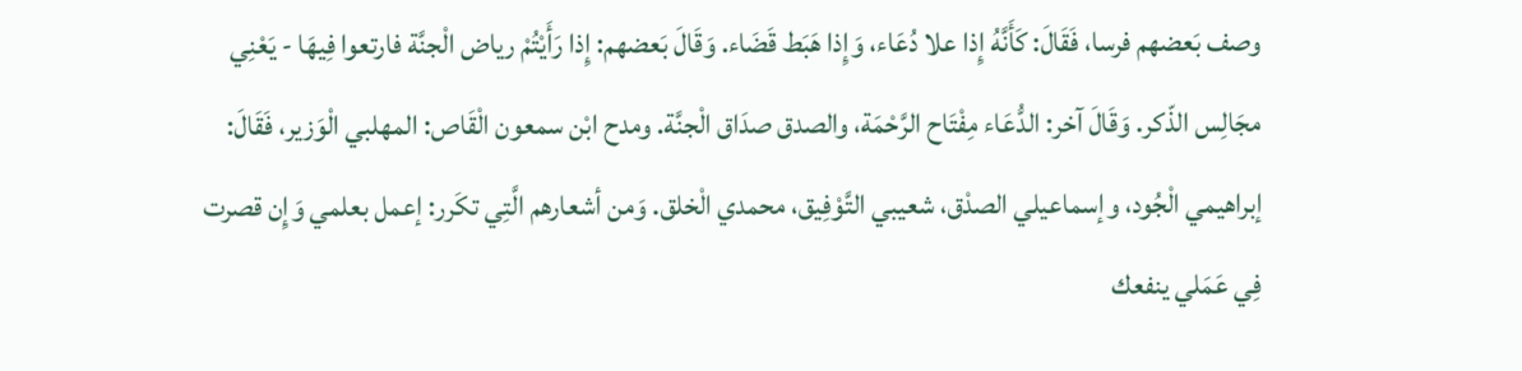وصف بَعضهم فرسا، فَقَالَ: كَأَنَّهُ إِذا علا دُعَاء، وَإِذا هَبَط قَضَاء. وَقَالَ بَعضهم: إِذا رَأَيْتُمْ رياض الْجنَّة فارتعوا فِيهَا - يَعْنِي مجَالِس الذّكر. وَقَالَ آخر: الدُّعَاء مِفْتَاح الرَّحْمَة، والصدق صدَاق الْجنَّة. ومدح ابْن سمعون الْقَاص: المهلبي الْوَزير، فَقَالَ: إبراهيمي الْجُود، وإسماعيلي الصدْق، شعيبي التَّوْفِيق، محمدي الْخلق. وَمن أشعارهم الَّتِي تكَرر: إعمل بعلمي وَإِن قصرت فِي عَمَلي ينفعك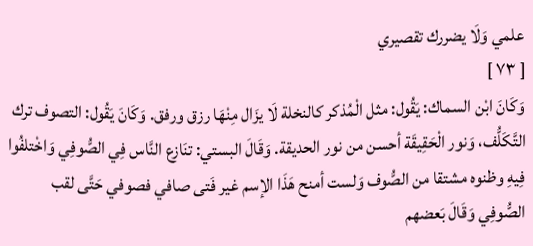علمي وَلَا يضررك تقصيري
[ ٧٣ ]
وَكَانَ ابْن السماك: يَقُول: مثل الْمُذكر كالنخلة لَا يزَال مِنْهَا رزق ورفق. وَكَانَ يَقُول: التصوف ترك التَّكَلُّف، وَنور الْحَقِيقَة أحسن من نور الحديقة. وَقَالَ البستي: تنَازع النَّاس فِي الصُّوفِي وَاخْتلفُوا فِيهِ وظنوه مشتقا من الصُّوف وَلست أمنح هَذَا الإسم غير فَتى صافي فصوفي حَتَّى لقب الصُّوفِي وَقَالَ بَعضهم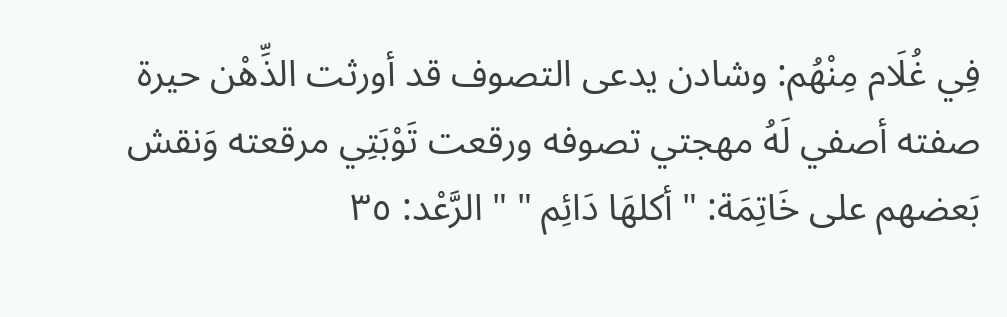فِي غُلَام مِنْهُم: وشادن يدعى التصوف قد أورثت الذِّهْن حيرة صفته أصفي لَهُ مهجتي تصوفه ورقعت تَوْبَتِي مرقعته وَنقش بَعضهم على خَاتِمَة: " أكلهَا دَائِم " " الرَّعْد: ٣٥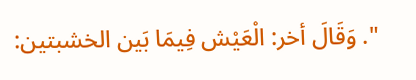". وَقَالَ أخر: الْعَيْش فِيمَا بَين الخشبتين: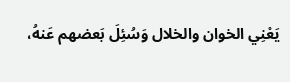يَعْنِي الخوان والخلال وَسُئِلَ بَعضهم عَنهُ،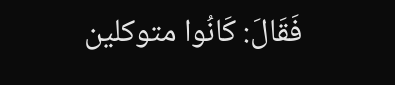فَقَالَ: كَانُوا متوكلين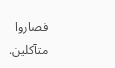فصاروا متآكلين.